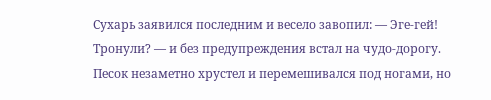Сухарь заявился последним и весело завопил: — Эге-гей! Тронули? — и без предупреждения встал на чудо-дорогу. Песок незаметно хрустел и перемешивался под ногами, но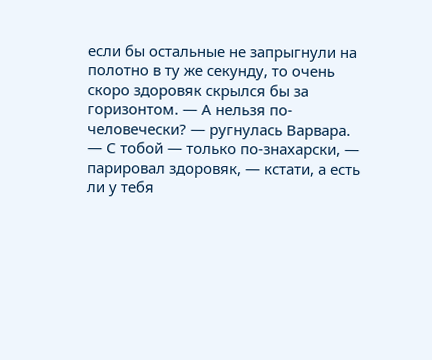если бы остальные не запрыгнули на полотно в ту же секунду, то очень скоро здоровяк скрылся бы за горизонтом. — А нельзя по-человечески? — ругнулась Варвара. — С тобой — только по-знахарски, — парировал здоровяк, — кстати, а есть ли у тебя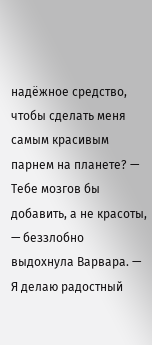надёжное средство, чтобы сделать меня самым красивым парнем на планете? — Тебе мозгов бы добавить, а не красоты, — беззлобно выдохнула Варвара. — Я делаю радостный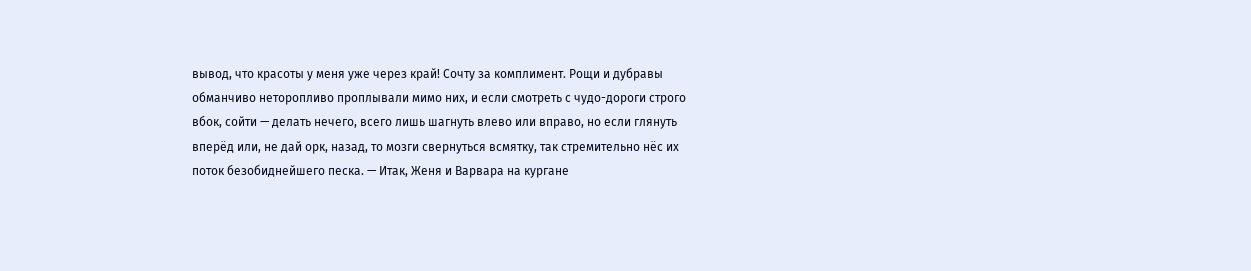вывод, что красоты у меня уже через край! Сочту за комплимент. Рощи и дубравы обманчиво неторопливо проплывали мимо них, и если смотреть с чудо-дороги строго вбок, сойти — делать нечего, всего лишь шагнуть влево или вправо, но если глянуть вперёд или, не дай орк, назад, то мозги свернуться всмятку, так стремительно нёс их поток безобиднейшего песка. — Итак, Женя и Варвара на кургане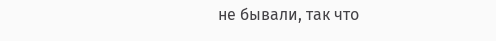не бывали, так что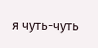я чуть-чуть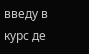введу в курс де